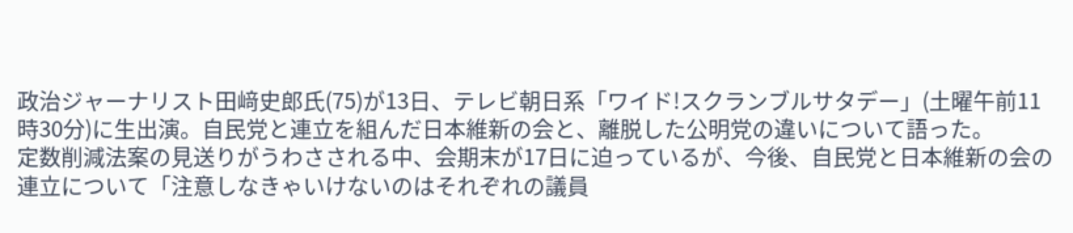政治ジャーナリスト田﨑史郎氏(75)が13日、テレビ朝日系「ワイド!スクランブルサタデー」(土曜午前11時30分)に生出演。自民党と連立を組んだ日本維新の会と、離脱した公明党の違いについて語った。
定数削減法案の見送りがうわさされる中、会期末が17日に迫っているが、今後、自民党と日本維新の会の連立について「注意しなきゃいけないのはそれぞれの議員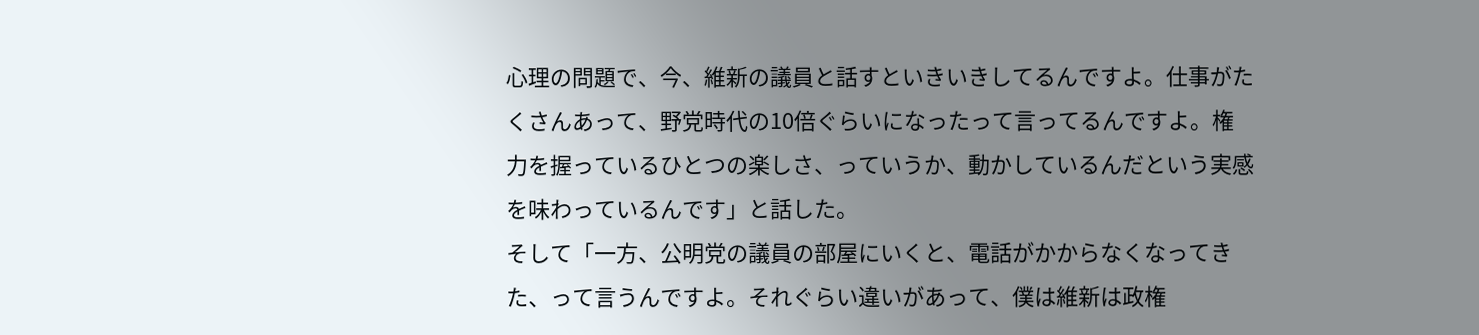心理の問題で、今、維新の議員と話すといきいきしてるんですよ。仕事がたくさんあって、野党時代の10倍ぐらいになったって言ってるんですよ。権力を握っているひとつの楽しさ、っていうか、動かしているんだという実感を味わっているんです」と話した。
そして「一方、公明党の議員の部屋にいくと、電話がかからなくなってきた、って言うんですよ。それぐらい違いがあって、僕は維新は政権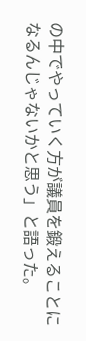の中でやっていく方が議員を鍛えることになるんじゃないかと思う」と語った。